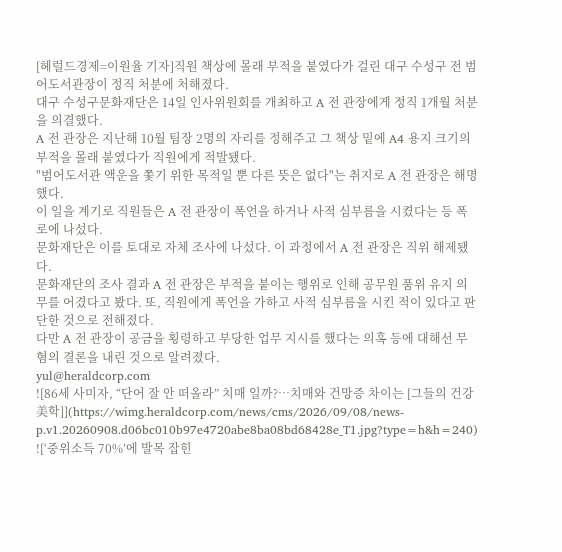[헤럴드경제=이원율 기자]직원 책상에 몰래 부적을 붙였다가 걸린 대구 수성구 전 범어도서관장이 정직 처분에 처해졌다.
대구 수성구문화재단은 14일 인사위원회를 개최하고 A 전 관장에게 정직 1개월 처분을 의결했다.
A 전 관장은 지난해 10월 팀장 2명의 자리를 정해주고 그 책상 밑에 A4 용지 크기의 부적을 몰래 붙였다가 직원에게 적발됐다.
"범어도서관 액운을 쫓기 위한 목적일 뿐 다른 뜻은 없다"는 취지로 A 전 관장은 해명했다.
이 일을 계기로 직원들은 A 전 관장이 폭언을 하거나 사적 심부름을 시켰다는 등 폭로에 나섰다.
문화재단은 이를 토대로 자체 조사에 나섰다. 이 과정에서 A 전 관장은 직위 해제됐다.
문화재단의 조사 결과 A 전 관장은 부적을 붙이는 행위로 인해 공무원 품위 유지 의무를 어겼다고 봤다. 또, 직원에게 폭언을 가하고 사적 심부름을 시킨 적이 있다고 판단한 것으로 전해졌다.
다만 A 전 관장이 공금을 횡령하고 부당한 업무 지시를 했다는 의혹 등에 대해선 무혐의 결론을 내린 것으로 알려졌다.
yul@heraldcorp.com
![86세 사미자, “단어 잘 안 떠올라” 치매 일까?…치매와 건망증 차이는 [그들의 건강美학]](https://wimg.heraldcorp.com/news/cms/2026/09/08/news-p.v1.20260908.d06bc010b97e4720abe8ba08bd68428e_T1.jpg?type=h&h=240)
![‘중위소득 70%’에 발목 잡힌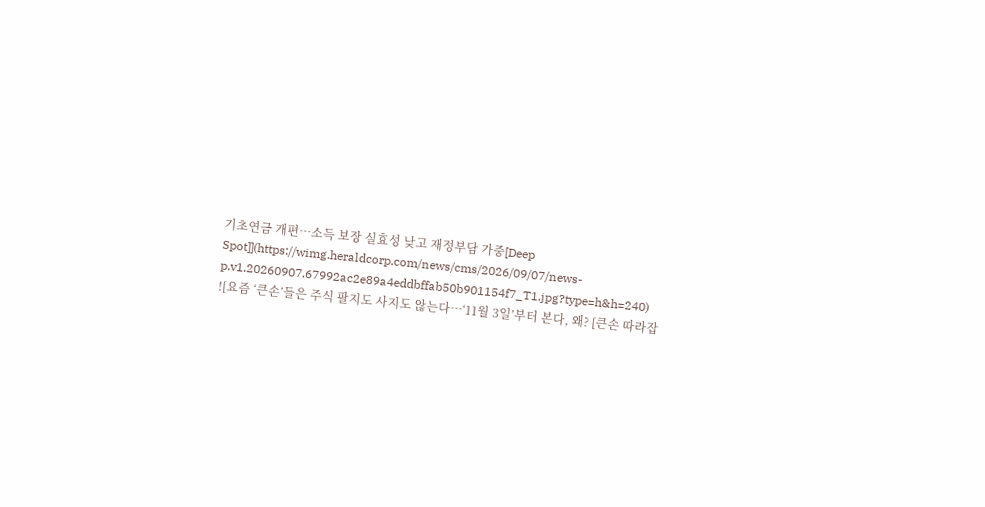기초연금 개편…소득 보장 실효성 낮고 재정부담 가중[Deep Spot]](https://wimg.heraldcorp.com/news/cms/2026/09/07/news-p.v1.20260907.67992ac2e89a4eddbffab50b901154f7_T1.jpg?type=h&h=240)
![요즘 ‘큰손’들은 주식 팔지도 사지도 않는다…‘11월 3일’부터 본다, 왜? [큰손 따라잡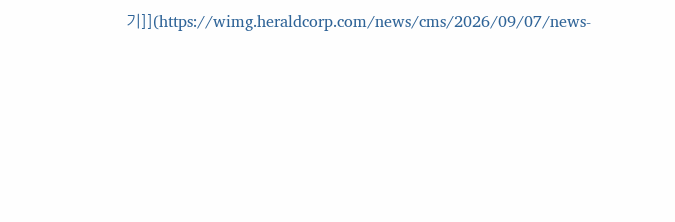기]](https://wimg.heraldcorp.com/news/cms/2026/09/07/news-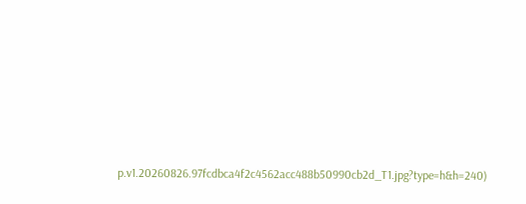p.v1.20260826.97fcdbca4f2c4562acc488b50990cb2d_T1.jpg?type=h&h=240)